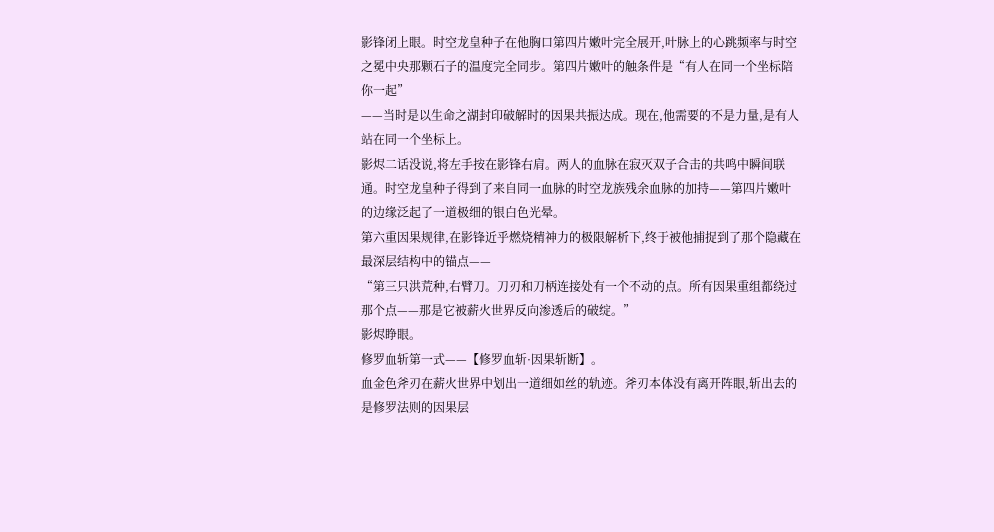影锋闭上眼。时空龙皇种子在他胸口第四片嫩叶完全展开,叶脉上的心跳频率与时空之冕中央那颗石子的温度完全同步。第四片嫩叶的触条件是“有人在同一个坐标陪你一起”
——当时是以生命之湖封印破解时的因果共振达成。现在,他需要的不是力量,是有人站在同一个坐标上。
影烬二话没说,将左手按在影锋右肩。两人的血脉在寂灭双子合击的共鸣中瞬间联通。时空龙皇种子得到了来自同一血脉的时空龙族残余血脉的加持——第四片嫩叶的边缘泛起了一道极细的银白色光晕。
第六重因果规律,在影锋近乎燃烧精神力的极限解析下,终于被他捕捉到了那个隐藏在最深层结构中的锚点——
“第三只洪荒种,右臂刀。刀刃和刀柄连接处有一个不动的点。所有因果重组都绕过那个点——那是它被薪火世界反向渗透后的破绽。”
影烬睁眼。
修罗血斩第一式——【修罗血斩·因果斩断】。
血金色斧刃在薪火世界中划出一道细如丝的轨迹。斧刃本体没有离开阵眼,斩出去的是修罗法则的因果层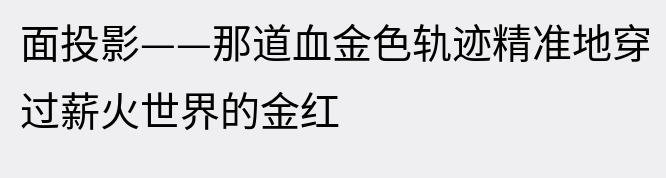面投影——那道血金色轨迹精准地穿过薪火世界的金红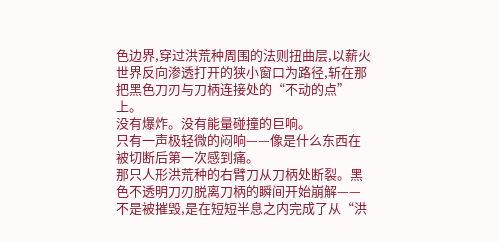色边界,穿过洪荒种周围的法则扭曲层,以薪火世界反向渗透打开的狭小窗口为路径,斩在那把黑色刀刃与刀柄连接处的“不动的点”
上。
没有爆炸。没有能量碰撞的巨响。
只有一声极轻微的闷响——像是什么东西在被切断后第一次感到痛。
那只人形洪荒种的右臂刀从刀柄处断裂。黑色不透明刀刃脱离刀柄的瞬间开始崩解——不是被摧毁,是在短短半息之内完成了从“洪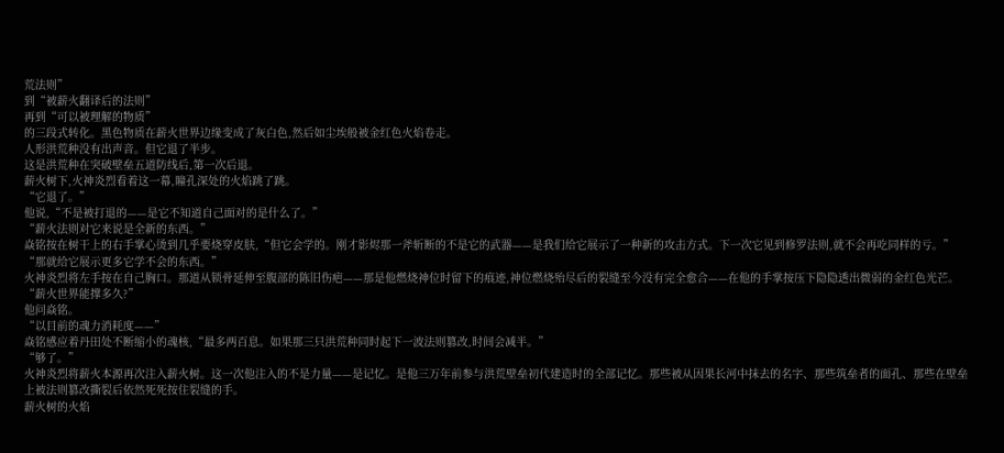荒法则”
到“被薪火翻译后的法则”
再到“可以被理解的物质”
的三段式转化。黑色物质在薪火世界边缘变成了灰白色,然后如尘埃般被金红色火焰卷走。
人形洪荒种没有出声音。但它退了半步。
这是洪荒种在突破壁垒五道防线后,第一次后退。
薪火树下,火神炎烈看着这一幕,瞳孔深处的火焰跳了跳。
“它退了。”
他说,“不是被打退的——是它不知道自己面对的是什么了。”
“薪火法则对它来说是全新的东西。”
焱铭按在树干上的右手掌心烫到几乎要烧穿皮肤,“但它会学的。刚才影烬那一斧斩断的不是它的武器——是我们给它展示了一种新的攻击方式。下一次它见到修罗法则,就不会再吃同样的亏。”
“那就给它展示更多它学不会的东西。”
火神炎烈将左手按在自己胸口。那道从锁骨延伸至腹部的陈旧伤疤——那是他燃烧神位时留下的痕迹,神位燃烧殆尽后的裂缝至今没有完全愈合——在他的手掌按压下隐隐透出微弱的金红色光芒。
“薪火世界能撑多久?”
他问焱铭。
“以目前的魂力消耗度——”
焱铭感应着丹田处不断缩小的魂核,“最多两百息。如果那三只洪荒种同时起下一波法则篡改,时间会减半。”
“够了。”
火神炎烈将薪火本源再次注入薪火树。这一次他注入的不是力量——是记忆。是他三万年前参与洪荒壁垒初代建造时的全部记忆。那些被从因果长河中抹去的名字、那些筑垒者的面孔、那些在壁垒上被法则篡改撕裂后依然死死按住裂缝的手。
薪火树的火焰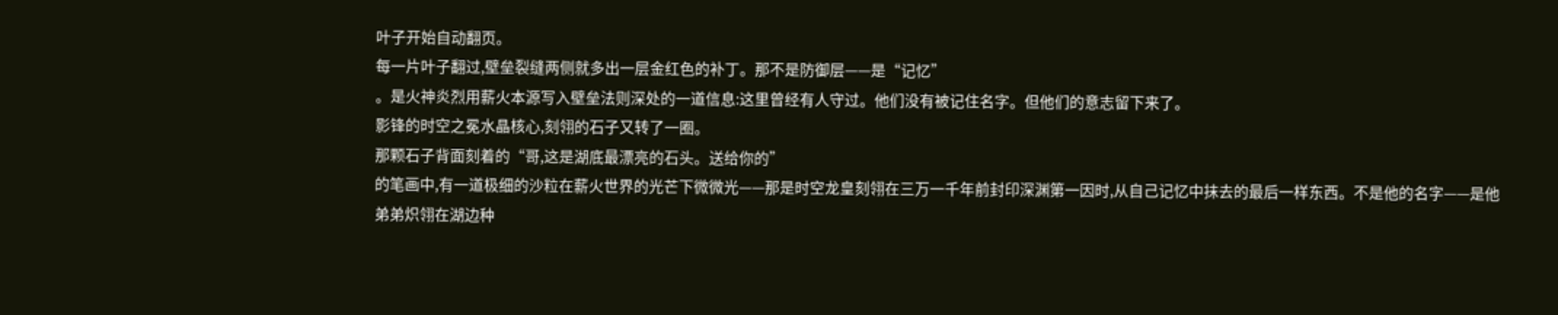叶子开始自动翻页。
每一片叶子翻过,壁垒裂缝两侧就多出一层金红色的补丁。那不是防御层——是“记忆”
。是火神炎烈用薪火本源写入壁垒法则深处的一道信息:这里曾经有人守过。他们没有被记住名字。但他们的意志留下来了。
影锋的时空之冕水晶核心,刻翎的石子又转了一圈。
那颗石子背面刻着的“哥,这是湖底最漂亮的石头。送给你的”
的笔画中,有一道极细的沙粒在薪火世界的光芒下微微光——那是时空龙皇刻翎在三万一千年前封印深渊第一因时,从自己记忆中抹去的最后一样东西。不是他的名字——是他弟弟炽翎在湖边种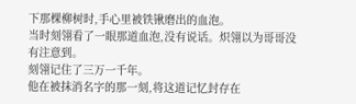下那棵柳树时,手心里被铁锹磨出的血泡。
当时刻翎看了一眼那道血泡,没有说话。炽翎以为哥哥没有注意到。
刻翎记住了三万一千年。
他在被抹消名字的那一刻,将这道记忆封存在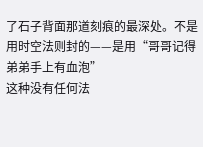了石子背面那道刻痕的最深处。不是用时空法则封的——是用“哥哥记得弟弟手上有血泡”
这种没有任何法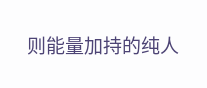则能量加持的纯人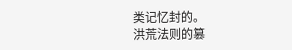类记忆封的。
洪荒法则的篡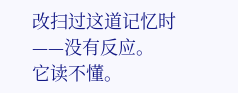改扫过这道记忆时——没有反应。
它读不懂。